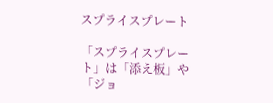スプライスプレート

「スプライスプレート」は「添え板」や「ジョ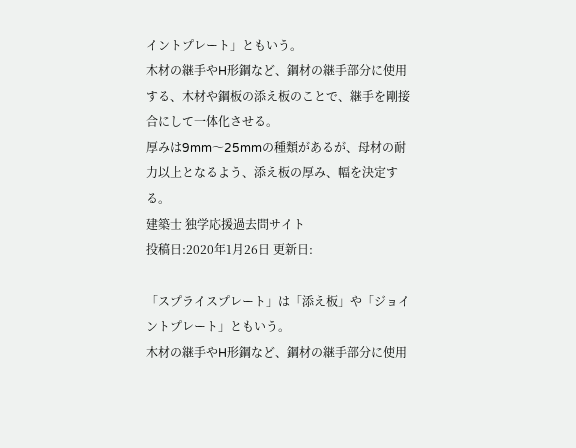イントプレート」ともいう。
木材の継手やH形鋼など、鋼材の継手部分に使用する、木材や鋼板の添え板のことで、継手を剛接合にして一体化させる。
厚みは9mm〜25mmの種類があるが、母材の耐力以上となるよう、添え板の厚み、幅を決定する。
建築士 独学応援過去問サイト
投稿日:2020年1月26日 更新日:

「スプライスプレート」は「添え板」や「ジョイントプレート」ともいう。
木材の継手やH形鋼など、鋼材の継手部分に使用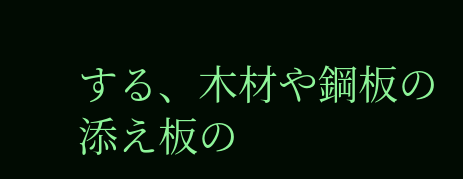する、木材や鋼板の添え板の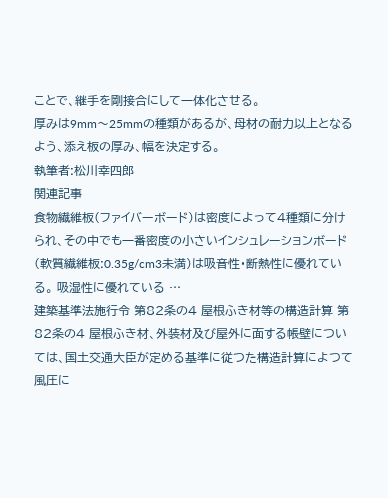ことで、継手を剛接合にして一体化させる。
厚みは9mm〜25mmの種類があるが、母材の耐力以上となるよう、添え板の厚み、幅を決定する。
執筆者:松川幸四郎
関連記事
食物繊維板(ファイバーボード)は密度によって4種類に分けられ、その中でも一番密度の小さいインシュレーションボード(軟質繊維板:0.35g/cm3未満)は吸音性・断熱性に優れている。 吸湿性に優れている …
建築基準法施行令 第82条の4 屋根ふき材等の構造計算 第82条の4 屋根ふき材、外装材及び屋外に面する帳壁については、国土交通大臣が定める基準に従つた構造計算によつて風圧に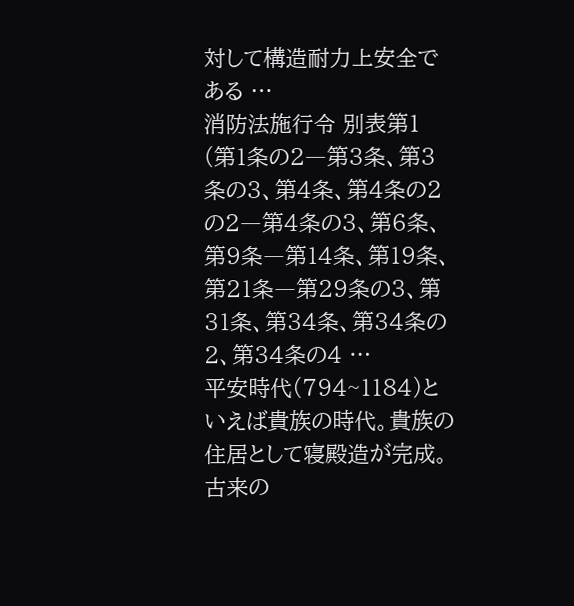対して構造耐力上安全である …
消防法施行令 別表第1 (第1条の2―第3条、第3条の3、第4条、第4条の2の2―第4条の3、第6条、第9条―第14条、第19条、第21条―第29条の3、第31条、第34条、第34条の2、第34条の4 …
平安時代(794~1184)といえば貴族の時代。貴族の住居として寝殿造が完成。古来の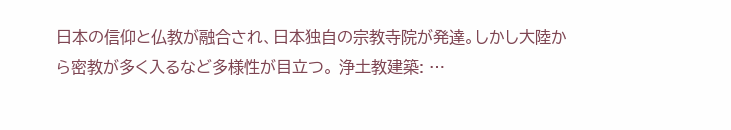日本の信仰と仏教が融合され、日本独自の宗教寺院が発達。しかし大陸から密教が多く入るなど多様性が目立つ。 浄土教建築: …